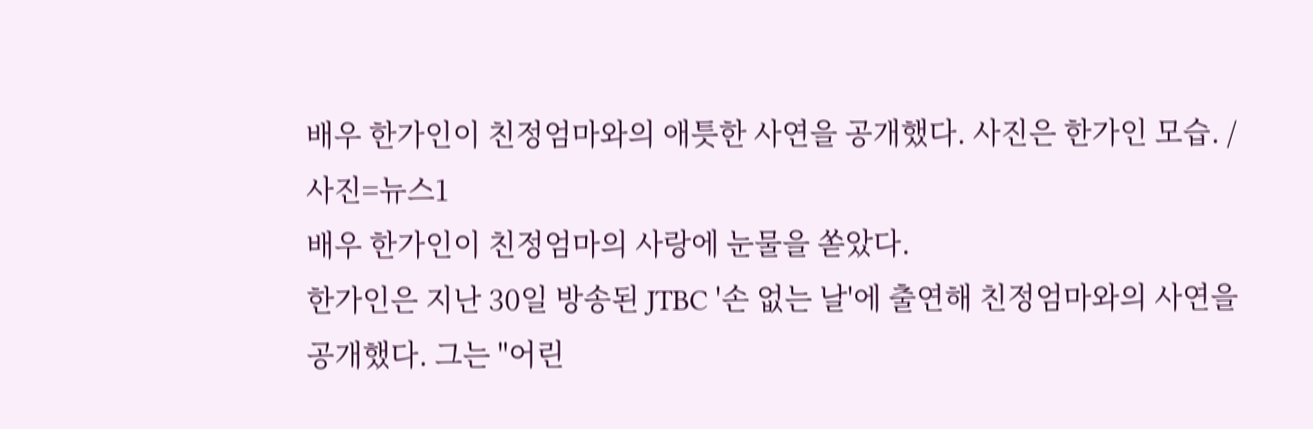배우 한가인이 친정엄마와의 애틋한 사연을 공개했다. 사진은 한가인 모습. /사진=뉴스1
배우 한가인이 친정엄마의 사랑에 눈물을 쏟았다.
한가인은 지난 30일 방송된 JTBC '손 없는 날'에 출연해 친정엄마와의 사연을 공개했다. 그는 "어린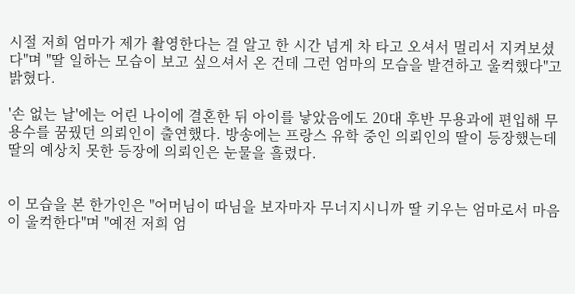시절 저희 엄마가 제가 촬영한다는 걸 알고 한 시간 넘게 차 타고 오셔서 멀리서 지켜보셨다"며 "딸 일하는 모습이 보고 싶으셔서 온 건데 그런 엄마의 모습을 발견하고 울컥했다"고 밝혔다.

'손 없는 날'에는 어린 나이에 결혼한 뒤 아이를 낳았음에도 20대 후반 무용과에 편입해 무용수를 꿈꿨던 의뢰인이 출연했다. 방송에는 프랑스 유학 중인 의뢰인의 딸이 등장했는데 딸의 예상치 못한 등장에 의뢰인은 눈물을 흘렸다.


이 모습을 본 한가인은 "어머님이 따님을 보자마자 무너지시니까 딸 키우는 엄마로서 마음이 울컥한다"며 "예전 저희 엄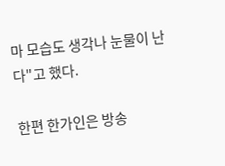마 모습도 생각나 눈물이 난다"고 했다.

한편 한가인은 방송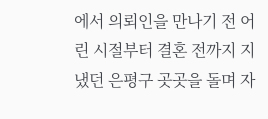에서 의뢰인을 만나기 전 어린 시절부터 결혼 전까지 지냈던 은평구 곳곳을 돌며 자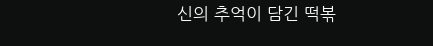신의 추억이 담긴 떡볶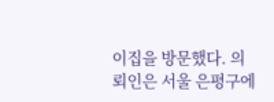이집을 방문했다. 의뢰인은 서울 은평구에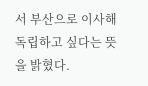서 부산으로 이사해 독립하고 싶다는 뜻을 밝혔다.